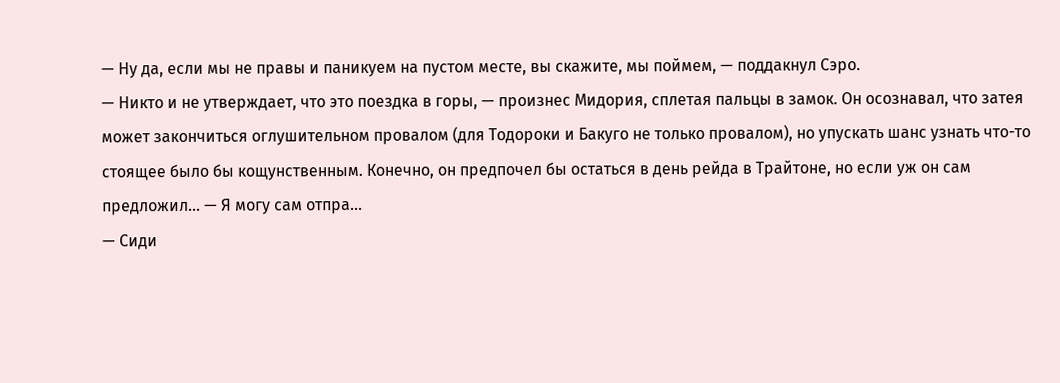— Ну да, если мы не правы и паникуем на пустом месте, вы скажите, мы поймем, — поддакнул Сэро.
— Никто и не утверждает, что это поездка в горы, — произнес Мидория, сплетая пальцы в замок. Он осознавал, что затея может закончиться оглушительном провалом (для Тодороки и Бакуго не только провалом), но упускать шанс узнать что-то стоящее было бы кощунственным. Конечно, он предпочел бы остаться в день рейда в Трайтоне, но если уж он сам предложил… — Я могу сам отпра…
— Сиди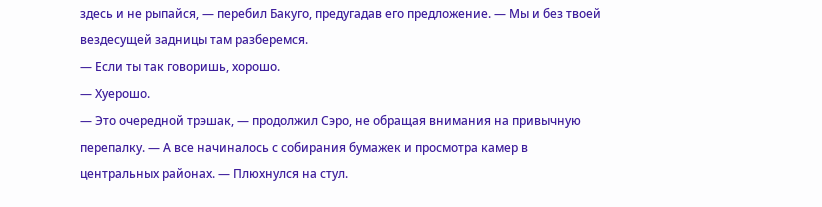здесь и не рыпайся, — перебил Бакуго, предугадав его предложение. — Мы и без твоей вездесущей задницы там разберемся.
— Если ты так говоришь, хорошо.
— Хуерошо.
— Это очередной трэшак, — продолжил Сэро, не обращая внимания на привычную перепалку. — А все начиналось с собирания бумажек и просмотра камер в центральных районах. — Плюхнулся на стул.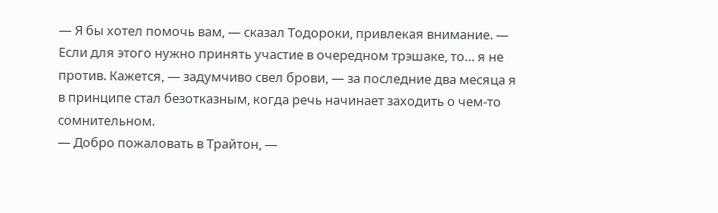— Я бы хотел помочь вам, — сказал Тодороки, привлекая внимание. — Если для этого нужно принять участие в очередном трэшаке, то… я не против. Кажется, — задумчиво свел брови, — за последние два месяца я в принципе стал безотказным, когда речь начинает заходить о чем-то сомнительном.
— Добро пожаловать в Трайтон, —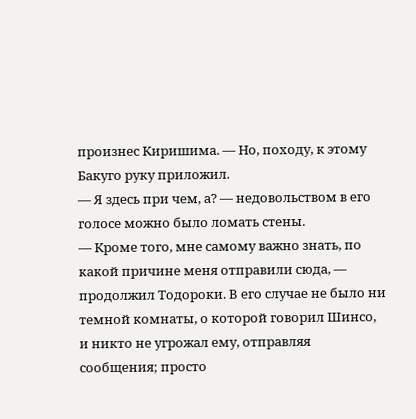произнес Киришима. — Но, походу, к этому Бакуго руку приложил.
— Я здесь при чем, а? — недовольством в его голосе можно было ломать стены.
— Кроме того, мне самому важно знать, по какой причине меня отправили сюда, — продолжил Тодороки. В его случае не было ни темной комнаты, о которой говорил Шинсо, и никто не угрожал ему, отправляя сообщения; просто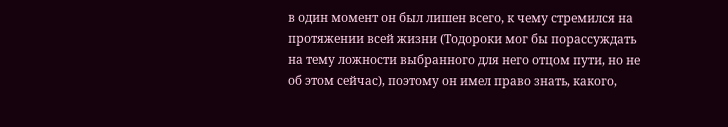в один момент он был лишен всего, к чему стремился на протяжении всей жизни (Тодороки мог бы порассуждать на тему ложности выбранного для него отцом пути, но не об этом сейчас), поэтому он имел право знать, какого,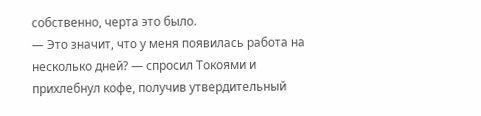собственно, черта это было.
— Это значит, что у меня появилась работа на несколько дней? — спросил Токоями и прихлебнул кофе, получив утвердительный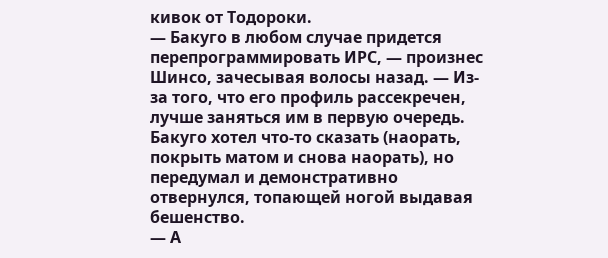кивок от Тодороки.
— Бакуго в любом случае придется перепрограммировать ИРС, — произнес Шинсо, зачесывая волосы назад. — Из-за того, что его профиль рассекречен, лучше заняться им в первую очередь.
Бакуго хотел что-то сказать (наорать, покрыть матом и снова наорать), но передумал и демонстративно отвернулся, топающей ногой выдавая бешенство.
— А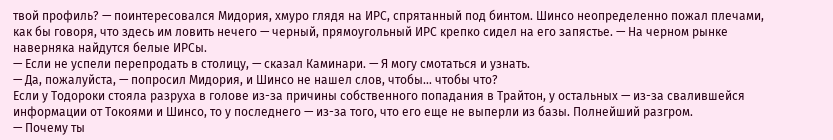твой профиль? — поинтересовался Мидория, хмуро глядя на ИРС, спрятанный под бинтом. Шинсо неопределенно пожал плечами, как бы говоря, что здесь им ловить нечего — черный, прямоугольный ИРС крепко сидел на его запястье. — На черном рынке наверняка найдутся белые ИРСы.
— Если не успели перепродать в столицу, — сказал Каминари. — Я могу смотаться и узнать.
— Да, пожалуйста, — попросил Мидория, и Шинсо не нашел слов, чтобы… чтобы что?
Если у Тодороки стояла разруха в голове из-за причины собственного попадания в Трайтон, у остальных — из-за свалившейся информации от Токоями и Шинсо, то у последнего — из-за того, что его еще не выперли из базы. Полнейший разгром.
— Почему ты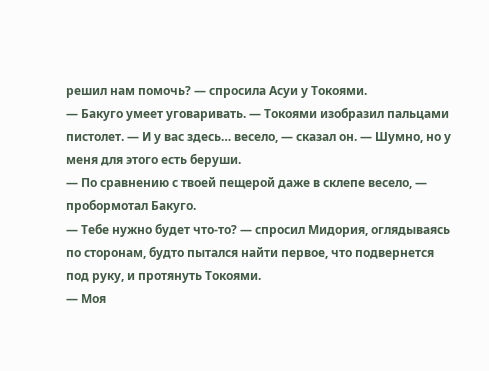решил нам помочь? — спросила Асуи у Токоями.
— Бакуго умеет уговаривать. — Токоями изобразил пальцами пистолет. — И у вас здесь… весело, — сказал он. — Шумно, но у меня для этого есть беруши.
— По сравнению с твоей пещерой даже в склепе весело, — пробормотал Бакуго.
— Тебе нужно будет что-то? — спросил Мидория, оглядываясь по сторонам, будто пытался найти первое, что подвернется под руку, и протянуть Токоями.
— Моя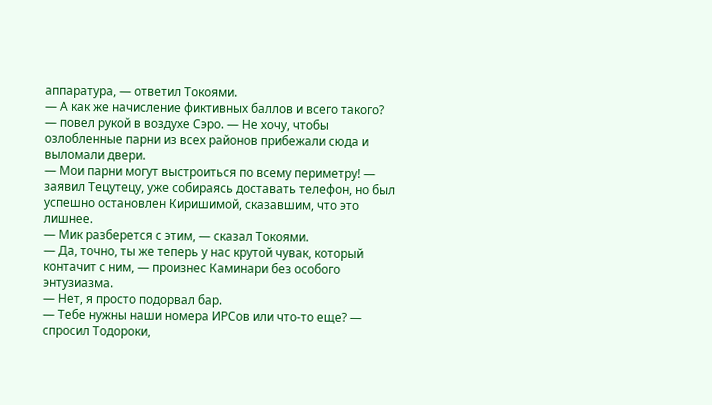аппаратура, — ответил Токоями.
— А как же начисление фиктивных баллов и всего такого? — повел рукой в воздухе Сэро. — Не хочу, чтобы озлобленные парни из всех районов прибежали сюда и выломали двери.
— Мои парни могут выстроиться по всему периметру! — заявил Тецутецу, уже собираясь доставать телефон, но был успешно остановлен Киришимой, сказавшим, что это лишнее.
— Мик разберется с этим, — сказал Токоями.
— Да, точно, ты же теперь у нас крутой чувак, который контачит с ним, — произнес Каминари без особого энтузиазма.
— Нет, я просто подорвал бар.
— Тебе нужны наши номера ИРСов или что-то еще? — спросил Тодороки,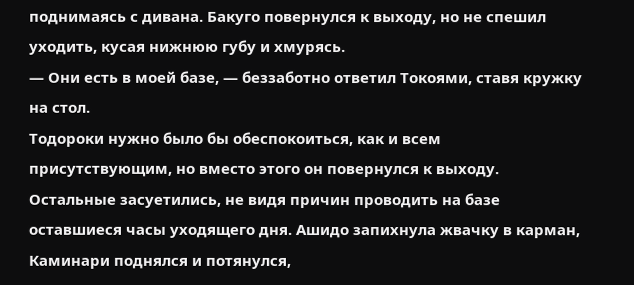поднимаясь с дивана. Бакуго повернулся к выходу, но не спешил уходить, кусая нижнюю губу и хмурясь.
— Они есть в моей базе, — беззаботно ответил Токоями, ставя кружку на стол.
Тодороки нужно было бы обеспокоиться, как и всем присутствующим, но вместо этого он повернулся к выходу. Остальные засуетились, не видя причин проводить на базе оставшиеся часы уходящего дня. Ашидо запихнула жвачку в карман, Каминари поднялся и потянулся,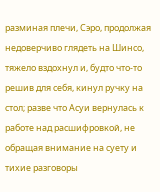разминая плечи, Сэро, продолжая недоверчиво глядеть на Шинсо, тяжело вздохнул и, будто что-то решив для себя, кинул ручку на стол; разве что Асуи вернулась к работе над расшифровкой, не обращая внимание на суету и тихие разговоры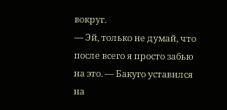вокруг.
— Эй, только не думай, что после всего я просто забью на это. — Бакуго уставился на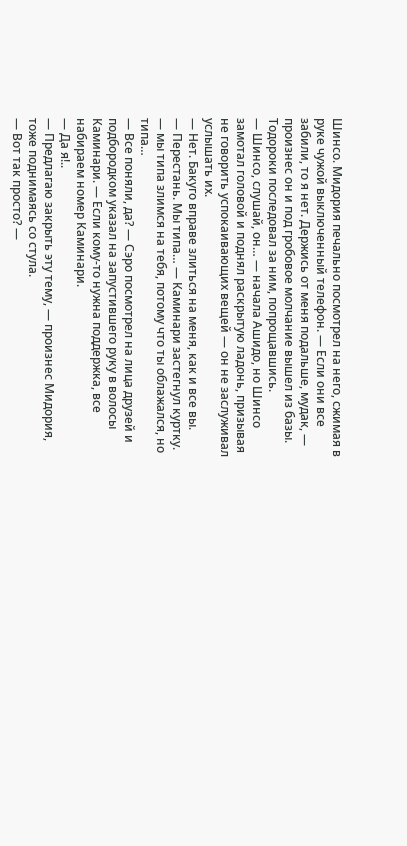Шинсо. Мидория печально посмотрел на него, сжимая в руке чужой выключенный телефон. — Если они все забили, то я нет. Держись от меня подальше, мудак, — произнес он и под гробовое молчание вышел из базы. Тодороки последовал за ним, попрощавшись.
— Шинсо, слушай, он… — начала Ашидо, но Шинсо замотал головой и поднял раскрытую ладонь, призывая не говорить успокаивающих вещей — он не заслуживал услышать их.
— Нет. Бакуго вправе злиться на меня, как и все вы.
— Перестань. Мы типа… — Каминари застегнул куртку. — мы типа злимся на тебя, потому что ты облажался, но типа…
— Все поняли, да? — Сэро посмотрел на лица друзей и подбородком указал на запустившего руку в волосы Каминари. — Если кому-то нужна поддержка, все набираем номер Каминари.
— Да я!..
— Предлагаю закрыть эту тему, — произнес Мидория, тоже поднимаясь со стула.
— Вот так просто? —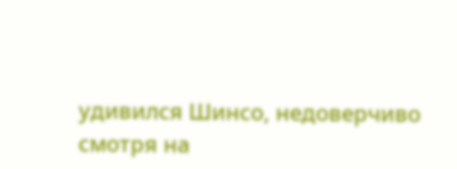удивился Шинсо, недоверчиво смотря на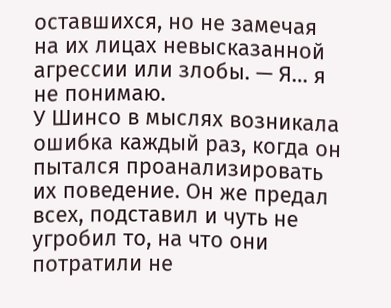оставшихся, но не замечая на их лицах невысказанной агрессии или злобы. — Я… я не понимаю.
У Шинсо в мыслях возникала ошибка каждый раз, когда он пытался проанализировать их поведение. Он же предал всех, подставил и чуть не угробил то, на что они потратили не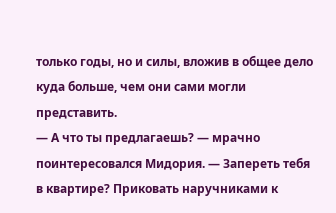только годы, но и силы, вложив в общее дело куда больше, чем они сами могли представить.
— А что ты предлагаешь? — мрачно поинтересовался Мидория. — Запереть тебя в квартире? Приковать наручниками к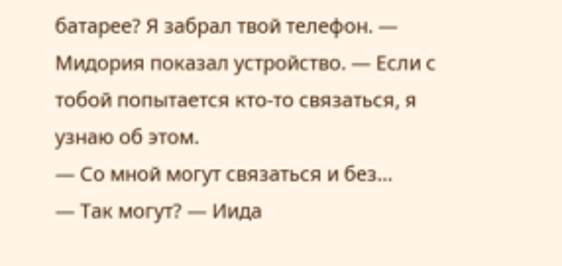батарее? Я забрал твой телефон. — Мидория показал устройство. — Если с тобой попытается кто-то связаться, я узнаю об этом.
— Со мной могут связаться и без…
— Так могут? — Иида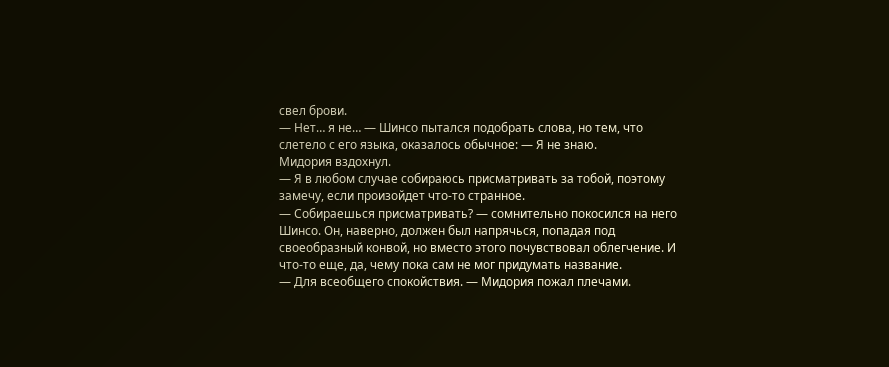свел брови.
— Нет… я не… — Шинсо пытался подобрать слова, но тем, что слетело с его языка, оказалось обычное: — Я не знаю.
Мидория вздохнул.
— Я в любом случае собираюсь присматривать за тобой, поэтому замечу, если произойдет что-то странное.
— Собираешься присматривать? — сомнительно покосился на него Шинсо. Он, наверно, должен был напрячься, попадая под своеобразный конвой, но вместо этого почувствовал облегчение. И что-то еще, да, чему пока сам не мог придумать название.
— Для всеобщего спокойствия. — Мидория пожал плечами.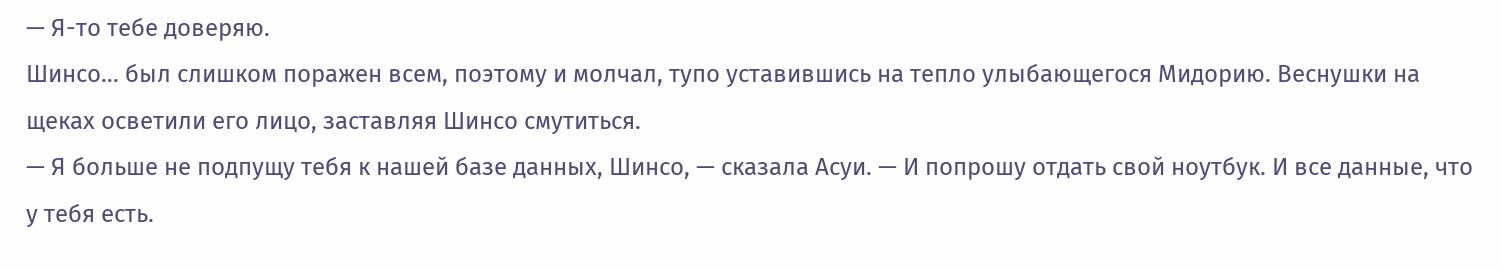— Я-то тебе доверяю.
Шинсо… был слишком поражен всем, поэтому и молчал, тупо уставившись на тепло улыбающегося Мидорию. Веснушки на щеках осветили его лицо, заставляя Шинсо смутиться.
— Я больше не подпущу тебя к нашей базе данных, Шинсо, — сказала Асуи. — И попрошу отдать свой ноутбук. И все данные, что у тебя есть.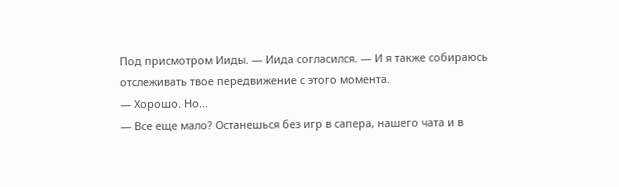Под присмотром Ииды. — Иида согласился. — И я также собираюсь отслеживать твое передвижение с этого момента.
— Хорошо. Но…
— Все еще мало? Останешься без игр в сапера, нашего чата и в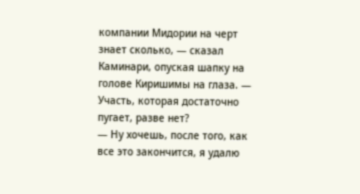компании Мидории на черт знает сколько, — сказал Каминари, опуская шапку на голове Киришимы на глаза. — Участь, которая достаточно пугает, разве нет?
— Ну хочешь, после того, как все это закончится, я удалю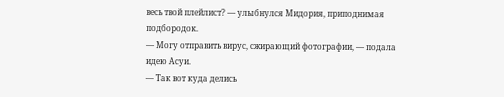весь твой плейлист? — улыбнулся Мидория, приподнимая подбородок.
— Могу отправить вирус, сжирающий фотографии, — подала идею Асуи.
— Так вот куда делись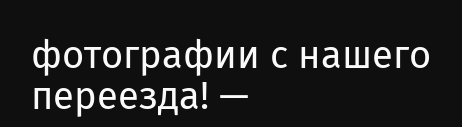фотографии с нашего переезда! —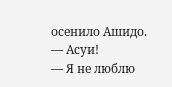осенило Ашидо. — Асуи!
— Я не люблю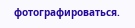фотографироваться.